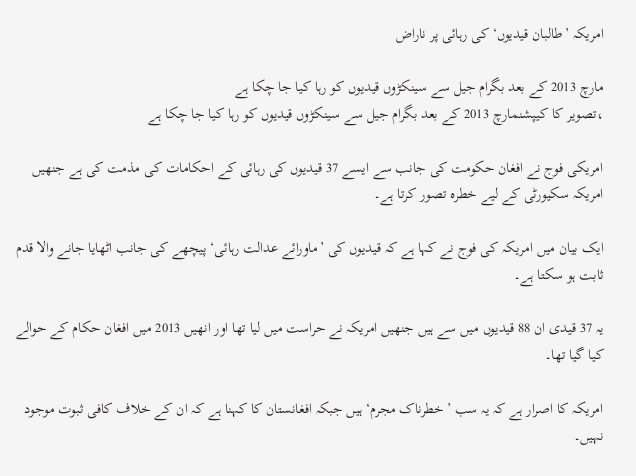امریکہ ’طالبان قیدیوں‘ کی رہائی پر ناراض

مارچ 2013 کے بعد بگرام جیل سے سینکڑوں قیدیوں کو رہا کیا جا چکا ہے
،تصویر کا کیپشنمارچ 2013 کے بعد بگرام جیل سے سینکڑوں قیدیوں کو رہا کیا جا چکا ہے

امریکی فوج نے افغان حکومت کی جانب سے ایسے 37 قیدیوں کی رہائی کے احکامات کی مذمت کی ہے جنھیں امریکہ سکیورٹی کے لیے خطرہ تصور کرتا ہے۔

ایک بیان میں امریکہ کی فوج نے کہا ہے کہ قیدیوں کی ’ماورائے عدالت رہائی‘ پیچھے کی جانب اٹھایا جانے والا قدم ثابت ہو سکتا ہے۔

یہ 37 قیدی ان 88 قیدیوں میں سے ہیں جنھیں امریکہ نے حراست میں لیا تھا اور انھیں 2013 میں افغان حکام کے حوالے کیا گیا تھا۔

امریکہ کا اصرار ہے کہ یہ سب ’خطرناک مجرم‘ ہیں جبکہ افغانستان کا کہنا ہے کہ ان کے خلاف کافی ثبوت موجود نہیں۔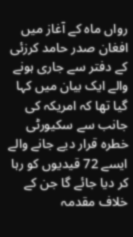رواں ماہ کے آغاز میں افغان صدر حامد کرزئی کے دفتر سے جاری ہونے والے ایک بیان میں کہا گیا تھا کہ امریکہ کی جانب سے سکیورٹی خطرہ قرار دیے جانے والے ایسے 72 قیدیوں کو رہا کر دیا جائے گا جن کے خلاف مقدمہ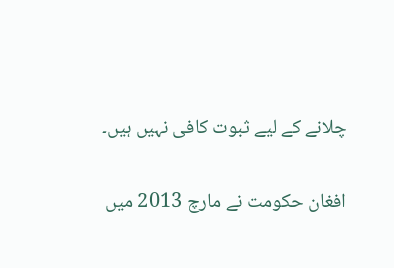چلانے کے لیے ثبوت کافی نہیں ہیں۔

افغان حکومت نے مارچ 2013 میں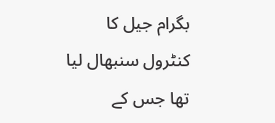بگرام جیل کا کنٹرول سنبھال لیا تھا جس کے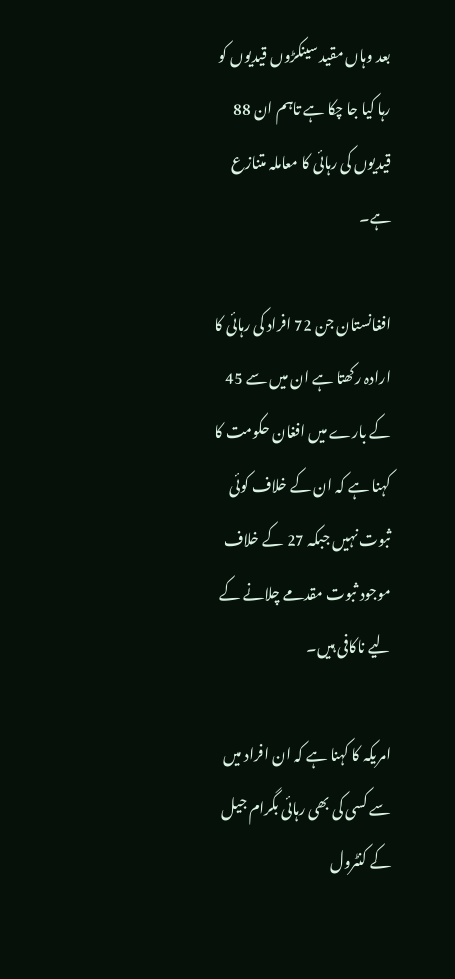بعد وہاں مقید سینکڑوں قیدیوں کو رہا کیا جا چکا ہے تاہم ان 88 قیدیوں کی رہائی کا معاملہ متنازع ہے۔

افغانستان جن 72 افراد کی رہائی کا ارادہ رکھتا ہے ان میں سے 45 کے بارے میں افغان حکومت کا کہنا ہے کہ ان کے خلاف کوئی ثبوت نہیں جبکہ 27 کے خلاف موجود ثبوت مقدمے چلانے کے لیے ناکافی ہیں۔

امریکہ کا کہنا ہے کہ ان افراد میں سے کسی کی بھی رہائی بگرام جیل کے کنٹرول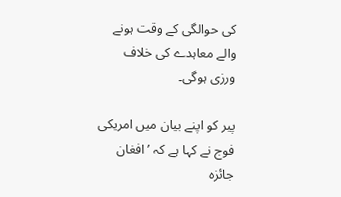کی حوالگی کے وقت ہونے والے معاہدے کی خلاف ورزی ہوگی۔

پیر کو اپنے بیان میں امریکی فوج نے کہا ہے کہ ’افغان جائزہ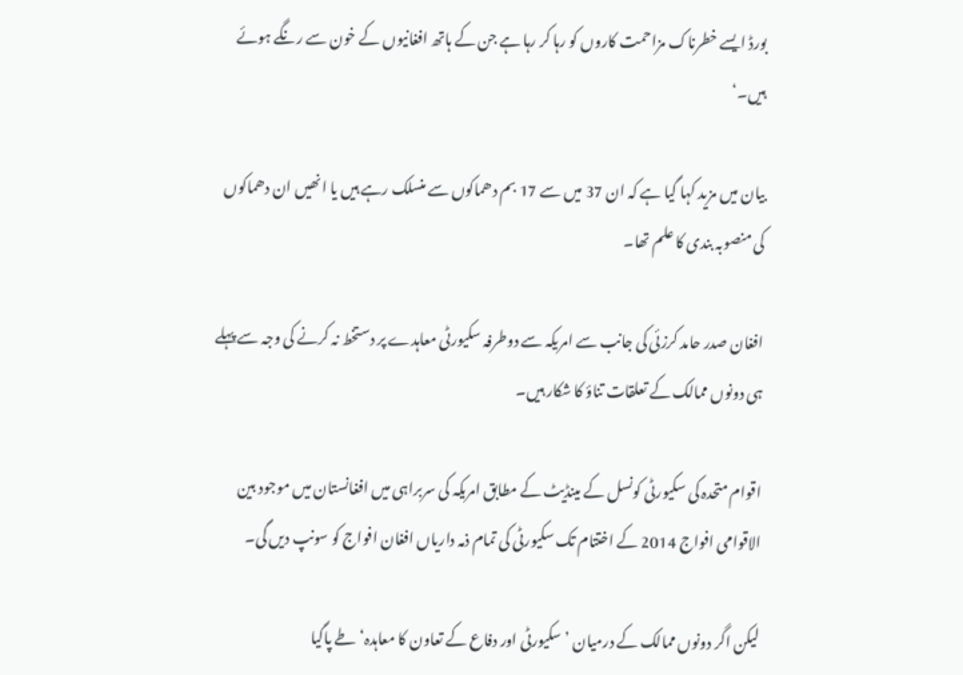بورڈ ایسے خطرناک مزاحمت کاروں کو رہا کر رہا ہے جن کے ہاتھ افغانیوں کے خون سے رنگے ہوئے ہیں۔‘

بیان میں مزید کہا گیا ہے کہ ان 37 میں سے 17 بم دھماکوں سے منسلک رہے ہیں یا انھیں ان دھماکوں کی منصوبہ بندی کا علم تھا۔

افغان صدر حامد کرزئی کی جانب سے امریکہ سے دوطرفہ سکیورٹی معاہدے پر دستخط نہ کرنے کی وجہ سے پہلے ہی دونوں ممالک کے تعلقات تناؤ کا شکار ہیں۔

اقوام متحدہ کی سکیورٹی کونسل کے مینڈیٹ کے مطابق امریکہ کی سربراہی میں افغانستان میں موجود بین الاقوامی افواج 2014 کے اختتام تک سکیورٹی کی تمام ذمہ داریاں افغان افواج کو سونپ دیں گی۔

لیکن اگر دونوں ممالک کے درمیان ’سکیورٹی اور دفاع کے تعاون کا معاہدہ‘ طے پاگیا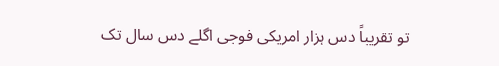تو تقریباً دس ہزار امریکی فوجی اگلے دس سال تک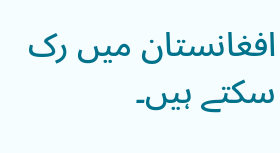افغانستان میں رک سکتے ہیں۔